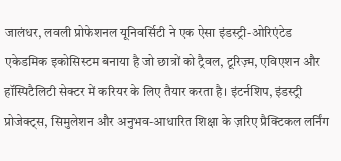जालंधर, लवली प्रोफेशनल यूनिवर्सिटी ने एक ऐसा इंडस्ट्री-ओरिएंटेड एकेडमिक इकोसिस्टम बनाया है जो छात्रों को ट्रैवल, टूरिज़्म, एविएशन और हॉस्पिटैलिटी सेक्टर में करियर के लिए तैयार करता है। इंटर्नशिप, इंडस्ट्री प्रोजेक्ट्स, सिमुलेशन और अनुभव-आधारित शिक्षा के ज़रिए प्रैक्टिकल लर्निंग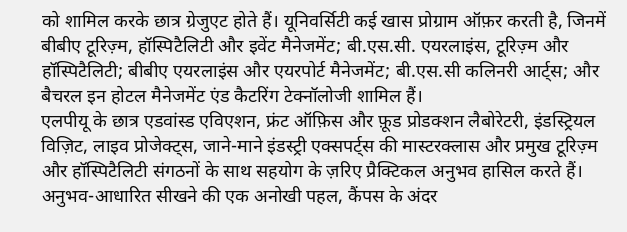को शामिल करके छात्र ग्रेजुएट होते हैं। यूनिवर्सिटी कई खास प्रोग्राम ऑफ़र करती है, जिनमें बीबीए टूरिज़्म, हॉस्पिटैलिटी और इवेंट मैनेजमेंट; बी.एस.सी. एयरलाइंस, टूरिज़्म और हॉस्पिटैलिटी; बीबीए एयरलाइंस और एयरपोर्ट मैनेजमेंट; बी.एस.सी कलिनरी आर्ट्स; और बैचरल इन होटल मैनेजमेंट एंड कैटरिंग टेक्नॉलोजी शामिल हैं।
एलपीयू के छात्र एडवांस्ड एविएशन, फ्रंट ऑफ़िस और फ़ूड प्रोडक्शन लैबोरेटरी, इंडस्ट्रियल विज़िट, लाइव प्रोजेक्ट्स, जाने-माने इंडस्ट्री एक्सपर्ट्स की मास्टरक्लास और प्रमुख टूरिज़्म और हॉस्पिटैलिटी संगठनों के साथ सहयोग के ज़रिए प्रैक्टिकल अनुभव हासिल करते हैं। अनुभव-आधारित सीखने की एक अनोखी पहल, कैंपस के अंदर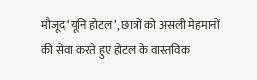मौजूद ‘यूनि होटल’, छात्रों को असली मेहमानों की सेवा करते हुए होटल के वास्तविक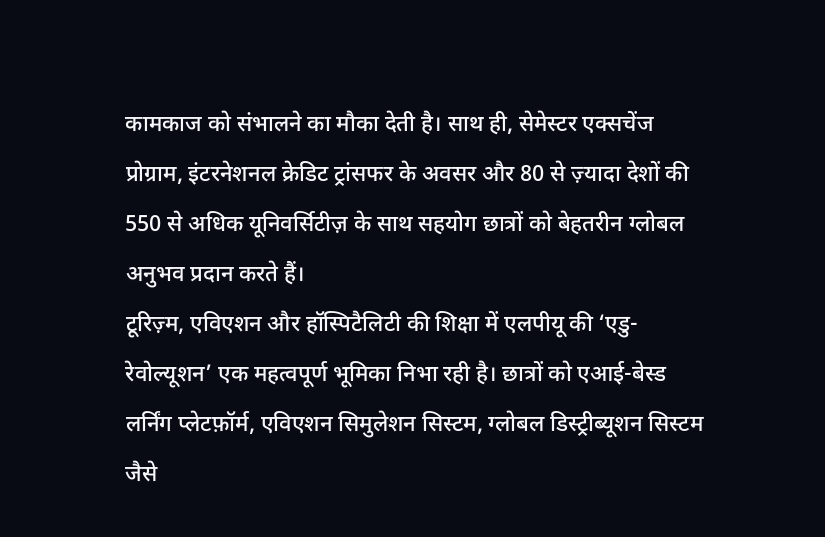कामकाज को संभालने का मौका देती है। साथ ही, सेमेस्टर एक्सचेंज प्रोग्राम, इंटरनेशनल क्रेडिट ट्रांसफर के अवसर और 80 से ज़्यादा देशों की 550 से अधिक यूनिवर्सिटीज़ के साथ सहयोग छात्रों को बेहतरीन ग्लोबल अनुभव प्रदान करते हैं।
टूरिज़्म, एविएशन और हॉस्पिटैलिटी की शिक्षा में एलपीयू की ‘एडु-रेवोल्यूशन’ एक महत्वपूर्ण भूमिका निभा रही है। छात्रों को एआई-बेस्ड लर्निंग प्लेटफ़ॉर्म, एविएशन सिमुलेशन सिस्टम, ग्लोबल डिस्ट्रीब्यूशन सिस्टम जैसे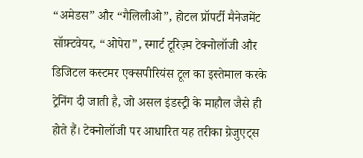“अमेडस” और “गैलिलीओ”, होटल प्रॉपर्टी मैनेजमेंट सॉफ़्टवेयर, “ओपेरा”, स्मार्ट टूरिज़्म टेक्नोलॉजी और डिजिटल कस्टमर एक्सपीरियंस टूल का इस्तेमाल करके ट्रेनिंग दी जाती है, जो असल इंडस्ट्री के माहौल जैसे ही होते हैं। टेक्नोलॉजी पर आधारित यह तरीका ग्रेजुएट्स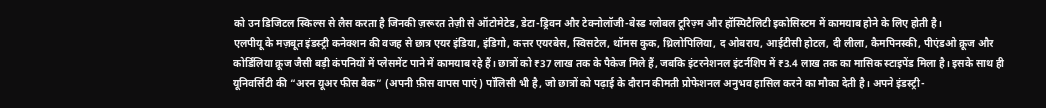को उन डिजिटल स्किल्स से लैस करता है जिनकी ज़रूरत तेज़ी से ऑटोमेटेड, डेटा-ड्रिवन और टेक्नोलॉजी-बेस्ड ग्लोबल टूरिज़्म और हॉस्पिटैलिटी इकोसिस्टम में कामयाब होने के लिए होती है।
एलपीयू के मज़बूत इंडस्ट्री कनेक्शन की वजह से छात्र एयर इंडिया, इंडिगो, कत्तर एयरबेस, स्विसटेल, थॉमस कुक, थ्रिलोपिलिया, द ओबराय, आईटीसी होटल, दी लीला, कैमपिनस्की, पीएंडओ क्रूज और कोर्डिलिया क्रूज जैसी बड़ी कंपनियों में प्लेसमेंट पाने में कामयाब रहे हैं। छात्रों को ₹37 लाख तक के पैकेज मिले हैं, जबकि इंटरनेशनल इंटर्नशिप में ₹3.4 लाख तक का मासिक स्टाइपेंड मिला है। इसके साथ ही यूनिवर्सिटी की “अरन यूअर फीस बैक” (अपनी फ़ीस वापस पाएं) पॉलिसी भी है, जो छात्रों को पढ़ाई के दौरान कीमती प्रोफेशनल अनुभव हासिल करने का मौका देती है। अपने इंडस्ट्री-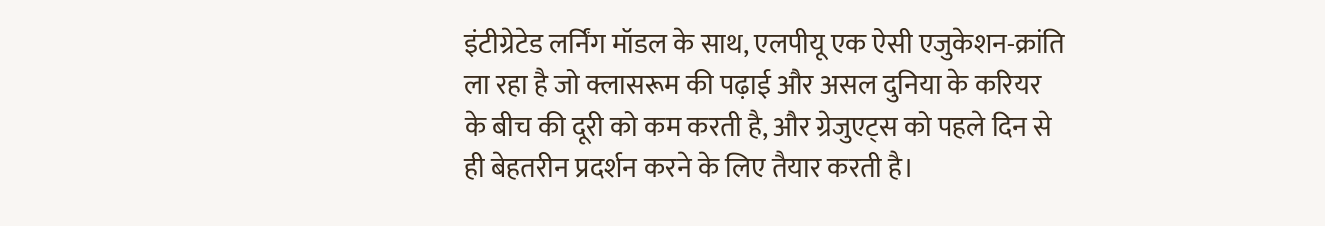इंटीग्रेटेड लर्निंग मॉडल के साथ, एलपीयू एक ऐसी एजुकेशन-क्रांति ला रहा है जो क्लासरूम की पढ़ाई और असल दुनिया के करियर के बीच की दूरी को कम करती है, और ग्रेजुएट्स को पहले दिन से ही बेहतरीन प्रदर्शन करने के लिए तैयार करती है।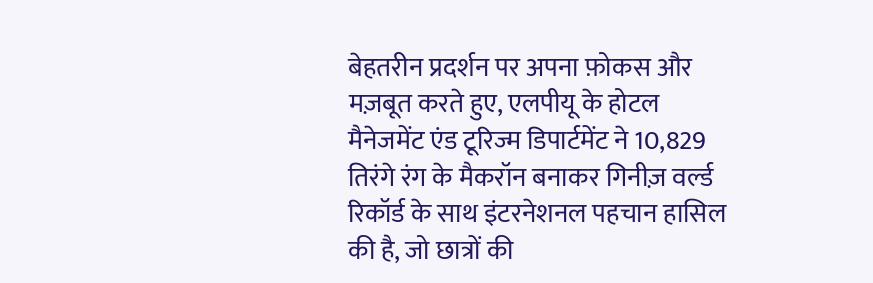बेहतरीन प्रदर्शन पर अपना फ़ोकस और मज़बूत करते हुए, एलपीयू के होटल मैनेजमेंट एंड टूरिज्म डिपार्टमेंट ने 10,829 तिरंगे रंग के मैकरॉन बनाकर गिनीज़ वर्ल्ड रिकॉर्ड के साथ इंटरनेशनल पहचान हासिल की है, जो छात्रों की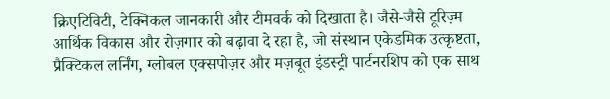क्रिएटिविटी, टेक्निकल जानकारी और टीमवर्क को दिखाता है। जैसे-जैसे टूरिज़्म आर्थिक विकास और रोज़गार को बढ़ावा दे रहा है, जो संस्थान एकेडमिक उत्कृष्टता, प्रैक्टिकल लर्निंग, ग्लोबल एक्सपोज़र और मज़बूत इंडस्ट्री पार्टनरशिप को एक साथ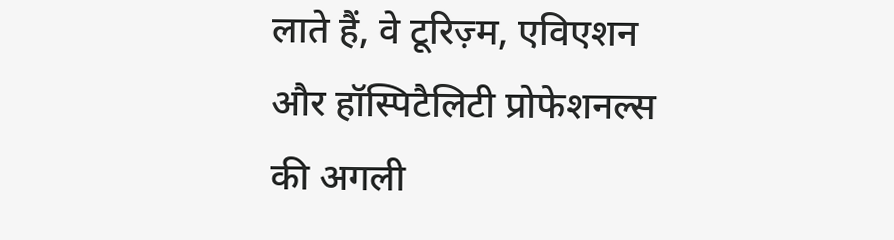लाते हैं, वे टूरिज़्म, एविएशन और हॉस्पिटैलिटी प्रोफेशनल्स की अगली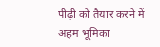पीढ़ी को तैयार करने में अहम भूमिका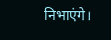निभाएंगे।